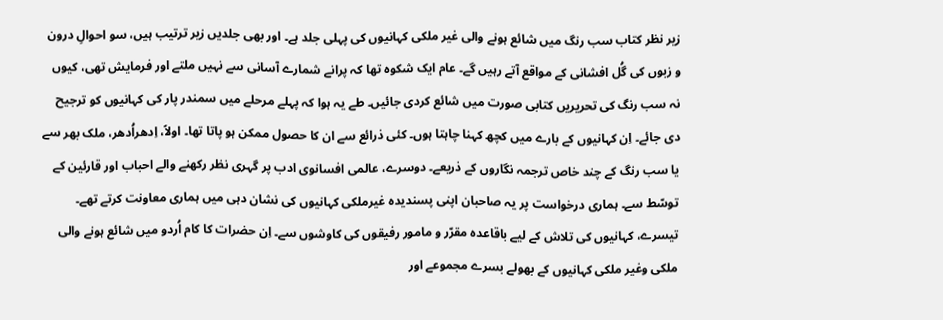زیر نظر کتاب سب رنگ میں شائع ہونے والی غیر ملکی کہانیوں کی پہلی جلد ہے۔ اور بھی جلدیں زیر ترتیب ہیں، سو احوالِ درون و زبوں کی گُل افشانی کے مواقع آتے رہیں گے۔ عام ایک شکوہ تھا کہ پرانے شمارے آسانی سے نہیں ملتے اور فرمایش تھی، کیوں نہ سب رنگ کی تحریریں کتابی صورت میں شائع کردی جائیں۔ طے یہ ہوا کہ پہلے مرحلے میں سمندر پار کی کہانیوں کو ترجیح دی جائے۔ اِن کہانیوں کے بارے میں کچھ کہنا چاہتا ہوں۔ کئی ذرائع سے ان کا حصول ممکن ہو پاتا تھا۔ اولاً، اِدھراُدھر، ملک بھر سے یا سب رنگ کے چند خاص ترجمہ نگاروں کے ذریعے۔ دوسرے، عالمی افسانوی ادب پر گہری نظر رکھنے والے احباب اور قارئین کے توسّط سے۔ ہماری درخواست پر یہ صاحبان اپنی پسندیدہ غیرملکی کہانیوں کی نشان دہی میں ہماری معاونت کرتے تھے۔ تیسرے، کہانیوں کی تلاش کے لیے باقاعدہ مقرّر و مامور رفیقوں کی کاوشوں سے۔ اِن حضرات کا کام اُردو میں شائع ہونے والی ملکی وغیر ملکی کہانیوں کے بھولے بسرے مجموعے اور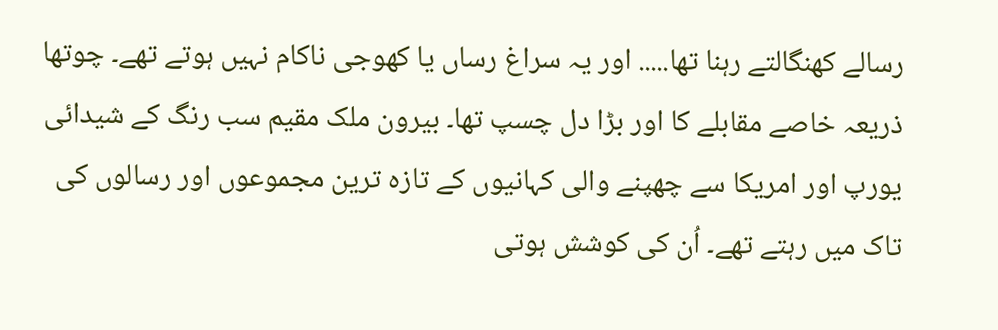رسالے کھنگالتے رہنا تھا..... اور یہ سراغ رساں یا کھوجی ناکام نہیں ہوتے تھے۔ چوتھا ذریعہ خاصے مقابلے کا اور بڑا دل چسپ تھا۔ بیرون ملک مقیم سب رنگ کے شیدائی یورپ اور امریکا سے چھپنے والی کہانیوں کے تازہ ترین مجموعوں اور رسالوں کی تاک میں رہتے تھے۔ اُن کی کوشش ہوتی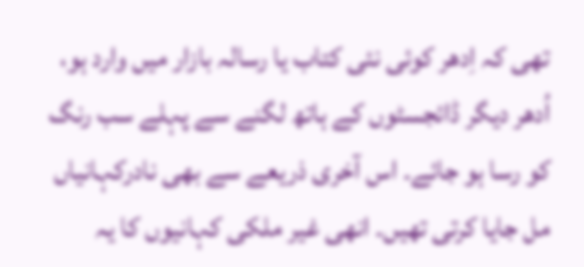تھی کہ اِدھر کوئی نئی کتاب یا رسالہ بازار میں وارد ہو، اُدھر دیگر ڈائجسٹوں کے ہاتھ لگنے سے پہلے سب رنگ کو رسا ہو جائے۔ اس آخری ذریعے سے بھی نادرکہانیاں مل جایا کرتی تھیں۔ انھی غیر ملکی کہانیوں کا یہ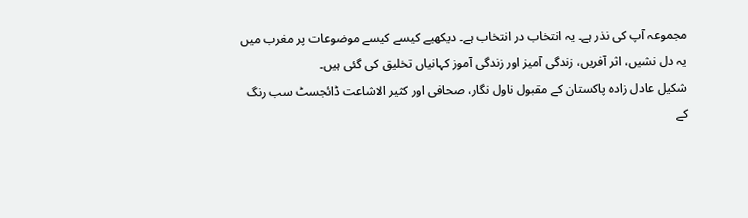مجموعہ آپ کی نذر ہے۔ یہ انتخاب در انتخاب ہے۔ دیکھیے کیسے کیسے موضوعات پر مغرب میں یہ دل نشیں، اثر آفریں، زندگی آمیز اور زندگی آموز کہانیاں تخلیق کی گئی ہیں۔
شکیل عادل زادہ پاکستان کے مقبول ناول نگار، صحافی اور کثیر الاشاعت ڈائجسٹ سب رنگ کے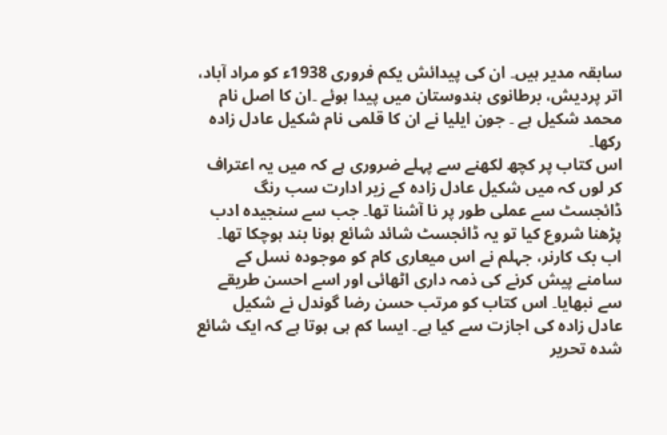سابقہ مدیر ہیں۔ ان کی پیدائش یکم فروری 1938ء کو مراد آباد، اتر پردیش، برطانوی ہندوستان میں پیدا ہوئے ۔ان کا اصل نام محمد شکیل ہے ۔ جون ایلیا نے ان کا قلمی نام شکیل عادل زادہ رکھا۔
اس کتاب پر کچھ لکھنے سے پہلے ضروری ہے کہ میں یہ اعتراف کر لوں کہ میں شکیل عادل زادہ کے زیر ادارت سب رنگ ڈائجسٹ سے عملی طور پر نا آشنا تھا۔ جب سے سنجیدہ ادب پڑھنا شروع کیا تو یہ ڈائجسٹ شائد شائع ہونا بند ہوچکا تھا۔ اب بک کارنر، جہلم نے اس میعاری کام کو موجودہ نسل کے سامنے پیش کرنے کی ذمہ داری اٹھائی اور اسے احسن طریقے سے نبھایا۔ اس کتاب کو مرتب حسن رضا گوندل نے شکیل عادل زادہ کی اجازت سے کیا ہے۔ ایسا کم ہی ہوتا ہے کہ ایک شائع شدہ تحریر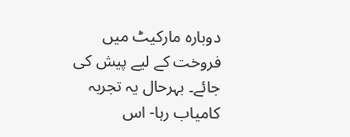دوبارہ مارکیٹ میں فروخت کے لیے پیش کی جائے۔ بہرحال یہ تجربہ کامیاب رہا- اس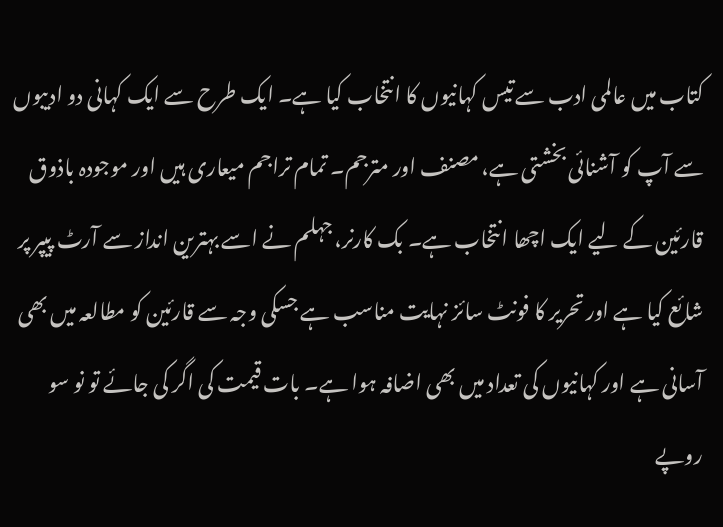کتاب میں عالمی ادب سے تیس کہانیوں کا انتخاب کیا ہے۔ ایک طرح سے ایک کہانی دو ادیبوں سے آپ کو آشنائی بخشتی ہے، مصنف اور مترجم۔ تمام تراجم میعاری ہیں اور موجودہ باذوق قارئین کے لیے ایک اچھا انتخاب ہے۔ بک کارنر، جہلم نے اسے بہترین انداز سے آرٹ پیپر پر شائع کیا ہے اور تحریر کا فونٹ سائز نہایت مناسب ہے جسکی وجہ سے قارئین کو مطالعہ میں بھی آسانی ہے اور کہانیوں کی تعداد میں بھی اضافہ ہوا ہے۔ بات قیمت کی اگر کی جائے تو نو سو روپے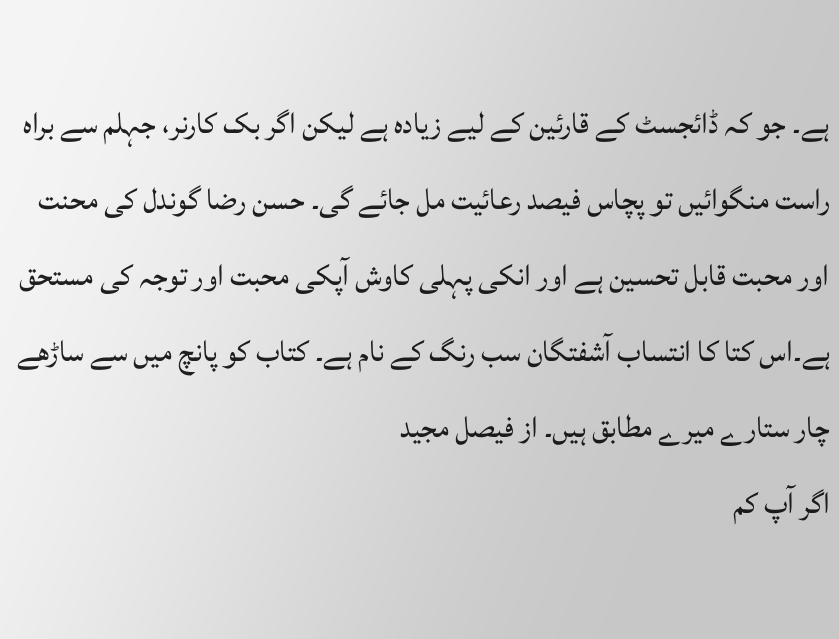ہے۔ جو کہ ڈائجسٹ کے قارئین کے لیے زیادہ ہے لیکن اگر بک کارنر، جہلم سے براہ راست منگوائیں تو پچاس فیصد رعائیت مل جائے گی۔ حسن رضا گوندل کی محنت اور محبت قابل تحسین ہے اور انکی پہلی کاوش آپکی محبت اور توجہ کی مستحق ہے۔اس کتا کا انتساب آشفتگان سب رنگ کے نام ہے۔ کتاب کو پانچ میں سے ساڑھے چار ستارے میرے مطابق ہیں۔ از فیصل مجید
اگر آپ کم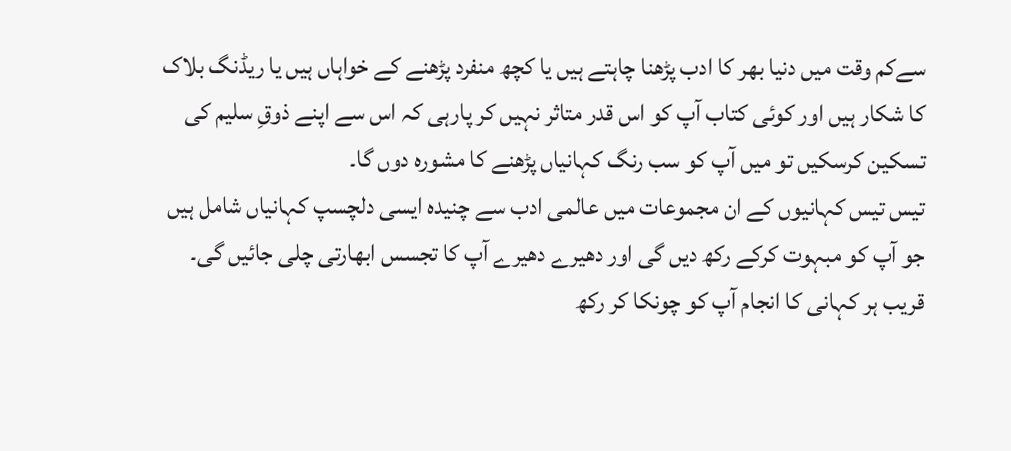سےکم وقت میں دنیا بھر کا ادب پڑھنا چاہتے ہیں یا کچھ منفرد پڑھنے کے خواہاں ہیں یا ریڈنگ بلاک کا شکار ہیں اور کوئی کتاب آپ کو اس قدر متاثر نہیں کر پارہی کہ اس سے اپنے ذوقِ سلیم کی تسکین کرسکیں تو میں آپ کو سب رنگ کہانیاں پڑھنے کا مشورہ دوں گا۔
تیس تیس کہانیوں کے ان مجموعات میں عالمی ادب سے چنیدہ ایسی دلچسپ کہانیاں شامل ہیں جو آپ کو مبہوت کرکے رکھ دیں گی اور دھیرے دھیرے آپ کا تجسس ابھارتی چلی جائیں گی۔ قریب ہر کہانی کا انجام آپ کو چونکا کر رکھ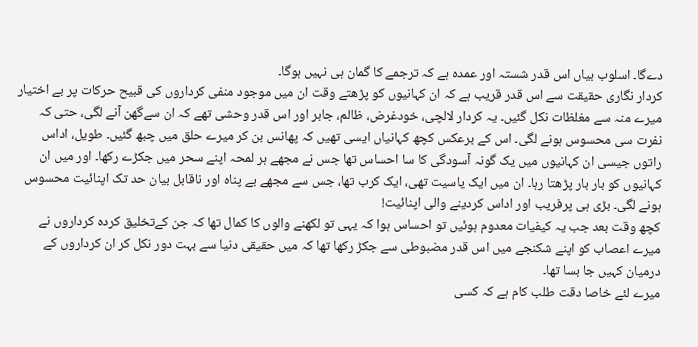دےگا۔ اسلوب بیاں اس قدر شستہ اور عمدہ ہے کہ ترجمے کا گمان ہی نہیں ہوگا۔
کردار نگاری حقیقت سے اس قدر قریب ہے کہ ان کہانیوں کو پڑھتے وقت ان میں موجود منفی کرداروں کی قبیح حرکات پر بے اختیار میرے منہ سے مغلظات نکل گئیں۔ یہ کردار لالچی، خودغرض، ظالم، جابر اور اس قدر وحشی تھے کہ ان سےگھن آنے لگی، حتی کہ نفرت سی محسوس ہونے لگی۔ اس کے برعکس کچھ کہانیاں ایسی تھیں کہ پھانس بن کر میرے حلق میں چبھ گئیں۔ طویل، اداس راتوں جیسی ان کہانیوں میں یک گونہ آسودگی کا سا احساس تھا جس نے مجھے ہر لمحہ اپنے سحر میں جکڑے رکھا۔ اور میں ان کہانیوں کو بار بار پڑھتا رہا۔ ان میں ایک یاسیت تھی، ایک کرب تھا، جس سے مجھے بے پناہ اور ناقابل بیان حد تک اپنائیت محسوس ہونے لگی۔ بڑی ہی پرفریب اور اداس کردینے والی اپنائیت!
کچھ وقت بعد جب یہ کیفیات معدوم ہوئیں تو احساس ہوا کہ یہی تو لکھنے والوں کا کمال تھا کہ جن کےتخلیق کردہ کرداروں نے میرے اعصاب کو اپنے شکنجے میں اس قدر مضبوطی سے جکڑ رکھا تھا کہ میں حقیقی دنیا سے بہت دور نکل کر ان کرداروں کے درمیان کہیں جا بسا تھا۔
میرے لئے خاصا دقت طلب کام ہے کہ کسی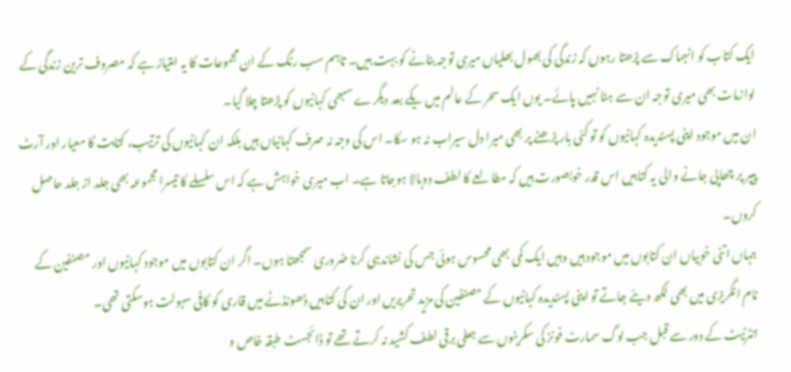ایک کتاب کو انہماک سے پڑھتا رہوں کہ زندگی کی بھول بھلیاں میری توجہ بٹانے کو بہت ہیں۔ تاہم سب رنگ کے ان مجموعات کا یہ امتیاز ہے کہ مصروف ترین زندگی کے لوازمات بھی میری توجہ ان سے ہٹا نہیں پائے۔ یوں ایک سحر کے عالم میں یکے بعد دیگرے سبھی کہانیوں کو پڑھتا چلا گیا۔
ان میں موجود اپنی پسندیدہ کہانیوں کو تو کئی بار پڑھنے پر بھی میرا دل سیراب نہ ہو سکا۔ اس کی وجہ نہ صرف کہانیاں ہیں بلکہ ان کہانیوں کی ترتیب، کتابت کا معیار اور آرٹ پیپر پر چھاپی جانے والی یہ کتابیں اس قدر خوبصورت ہیں کہ مطالعے کا لطف دوبالا ہوجاتا ہے۔ اب میری خواہش ہے کہ اس سلسلے کا تیسرا مجموعہ بھی جلد از جلد حاصل کروں۔
جہاں اتنی خوبیاں ان کتابوں میں موجود ہیں وہیں ایک کمی بھی محسوس ہوئی جس کی نشاندہی کرنا ضروری سمجھتا ہوں۔ اگر ان کتابوں میں موجود کہانیوں اور مصنفین کے نام انگریزی میں بھی لکھ دیئے جاتے تو اپنی پسندیدہ کہانیوں کے مصنفین کی مزید تحریریں اور ان کی کتابیں ڈھونڈنے میں قاری کو کافی سہولت ہوسکتی تھی۔
انٹرنیٹ کے دور سے قبل جب لوگ سمارٹ فونز کی سکرینوں سے جعلی برقی لطف کشید نہ کرتے تھے تو ڈائجسٹ طبقہ خاص و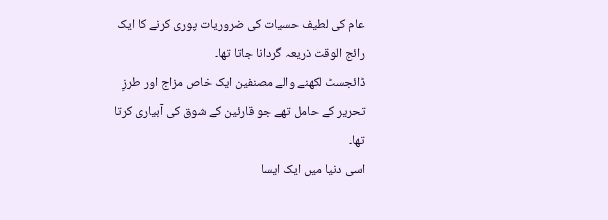عام کی لطیف حسیات کی ضروریات پوری کرنے کا ایک رائج الوقت ذریعہ گردانا جاتا تھا۔
ڈائجسٹ لکھنے والے مصنفین ایک خاص مزاج اور طرزِ تحریر کے حامل تھے جو قارئین کے شوق کی آبیاری کرتا تھا۔
اسی دنیا میں ایک ایسا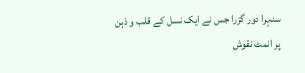سنہرا دور گزرا جس نے ایک نسل کے قلب و ذہن پر انمٹ نقوش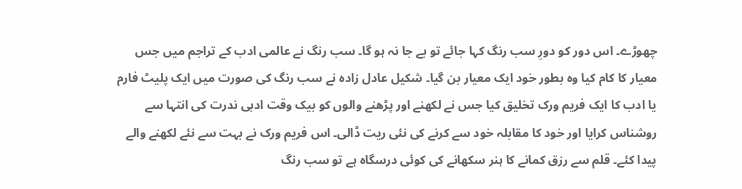چھوڑے۔ اس دور کو دورِ سب رنگ کہا جائے تو بے جا نہ ہو گا۔ سب رنگ نے عالمی ادب کے تراجم میں جس معیار کا کام کیا وہ بطور خود ایک معیار بن گیا۔ شکیل عادل زادہ نے سب رنگ کی صورت میں ایک پلیٹ فارم یا ادب کا ایک فریم ورک تخلیق کیا جس نے لکھنے اور پڑھنے والوں کو بیک وقت ادبی ندرت کی انتہا سے روشناس کرایا اور خود کا مقابلہ خود سے کرنے کی نئی ریت ڈالی۔ اس فریم ورک نے بہت سے نئے لکھنے والے پیدا کئے۔ قلم سے رزق کمانے کا ہنر سکھانے کی کوئی درسگاہ ہے تو سب رنگ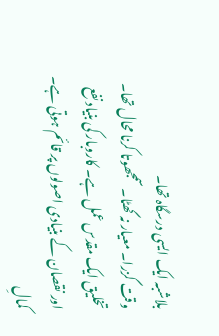بلاشبہ ایک ایسی درسگاہ تھا۔
وقت گزرا۔ معیار نہ گھٹا۔ سمجھوتا کرنا محال تھا۔ تخلیق ایک مقدس عمل ہے۔ کاروبار کی بنیاد نفع اور نقصان کے بنیادی اصولوں پر قائم ہوتی ہے۔ کمالِ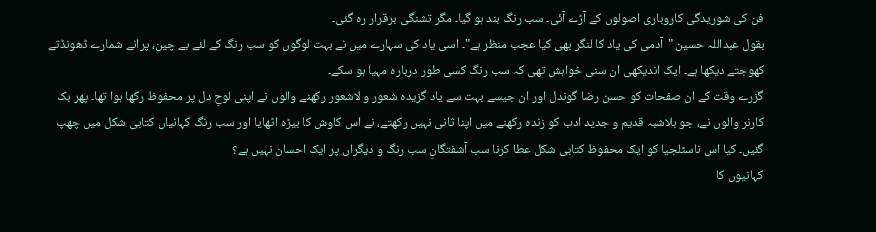فن کی شوریدگی کاروباری اصولوں کے آڑے آئی۔ سب رنگ بند ہو گیا۔ مگر تشنگی برقرار رہ گئی۔
بقول عبداللہ حسین "آدمی کی یاد کا لنگر بھی کیا عجب منظر ہے"۔ اسی یاد کی سہارے میں نے بہت لوگوں کو سب رنگ کے لئے بے چین، پرانے شمارے ڈھونڈتے کھوجتے دیکھا ہے۔ ایک اندیکھی ان سنی خواہش تھی کہ سب رنگ کسی طور دربارہ مہیا ہو سکے۔
گزرے وقت کے ان صفحات کو حسن رضا گوندل اور ان جیسے بہت سے یاد گزیدہ شعور و لاشعور رکھنے والوں نے اپنی لوحِ دل پر محفوظ رکھا ہوا تھا۔ پھر بک کارنر والوں نے، جو بلاشبہ قدیم و جدید ادب کو زندہ رکھنے میں اپنا ثانی نہیں رکھتے، نے اس کاوش کا بیڑہ اٹھایا اور سب رنگ کہانیاں کتابی شکل میں چھپ گئیں۔ کیا اس ناسٹلجیا کو ایک محفوظ کتابی شکل عطا کرنا سب آشفتگانِ سب رنگ و دیگراں پر ایک احسان نہیں ہے؟
کہانیوں کا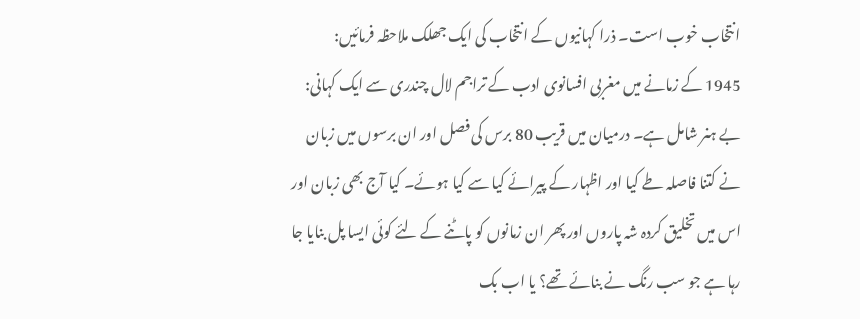انتخاب خوب است۔ ذرا کہانیوں کے انتخاب کی ایک جھلک ملاحظہ فرمائیں:
1945 کے زمانے میں مغربی افسانوی ادب کے تراجم لال چندری سے ایک کہانی: بے ہنر شامل ہے۔ درمیان میں قریب 80 برس کی فصل اور ان برسوں میں زبان نے کتنا فاصلہ طے کیا اور اظہار کے پیرائے کیا سے کیا ہوئے۔ کیا آج بھی زبان اور اس میں تخلیق کردہ شہ پاروں اور پھر ان زمانوں کو پاٹنے کے لئے کوئی ایسا پل بنایا جا رہا ہے جو سب رنگ نے بنائے تھے؟ یا اب بک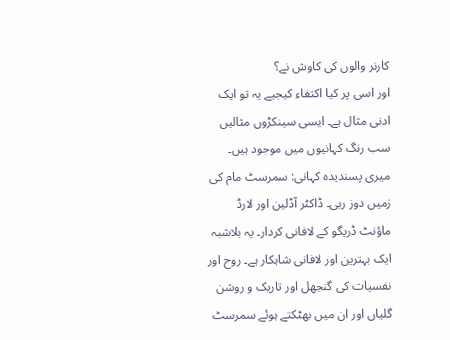کارنر والوں کی کاوش نے؟
اور اسی پر کیا اکتفاء کیجیے یہ تو ایک ادنی مثال ہے۔ ایسی سینکڑوں مثالیں سب رنگ کہانیوں میں موجود ہیں۔
میری پسندیدہ کہانی: سمرسٹ مام کی زمیں دوز رہی۔ ڈاکٹر آڈلین اور لارڈ ماؤنٹ ڈریگو کے لافانی کردار۔ یہ بلاشبہ ایک بہترین اور لافانی شاہکار ہے۔ روح اور نفسیات کی گنجھل اور تاریک و روشن گلیاں اور ان میں بھٹکتے ہوئے سمرسٹ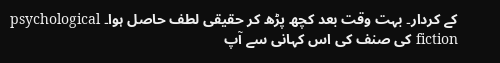کے کردار۔ بہت وقت بعد کچھ پڑھ کر حقیقی لطف حاصل ہوا۔ psychological fiction کی صنف کی اس کہانی سے آپ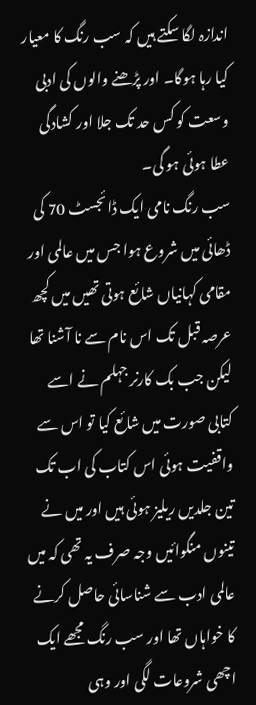اندازہ لگا سکتے ہیں کہ سب رنگ کا معیار کیا رہا ہوگا۔ اور پڑھنے والوں کی ادبی وسعت کو کس حد تک جلا اور کشادگی عطا ہوئی ہو گی۔
سب رنگ نامی ایک ڈائجسٹ 70 کی ڈھائی میں شروع ہوا جس میں عالمی اور مقامی کہانیاں شائع ہوتی تھیں میں کچھ عرصہ قبل تک اس نام سے نا آشنا تھا لیکن جب بک کارنر جہلم نے اسے کتابی صورت میں شائع کیا تو اس سے واقفیت ہوئی اس کتاب کی اب تک تین جلدیں ریلیز ہوئی ہیں اور میں نے تینوں منگوائیں وجہ صرف یہ تھی کہ میں عالمی ادب سے شناسائی حاصل کرنے کا خواہاں تھا اور سب رنگ مجھے ایک اچھی شروعات لگی اور وہی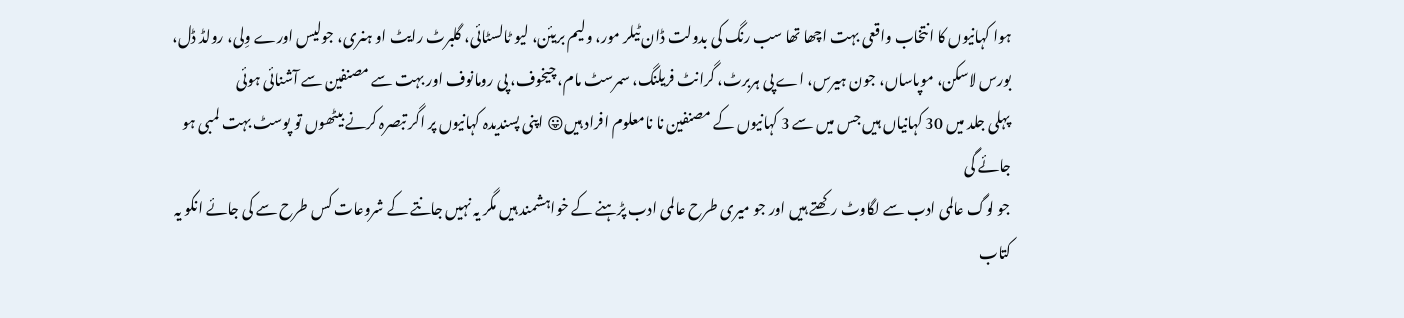ہوا کہانیوں کا انتخاب واقعی بہت اچھا تھا سب رنگ کی بدولت ڈان ٹیلر مور، ولیم بریئن، لیو ٹالسٹائی، گلبرٹ رایٹ او ہنری، جولیس اورے وِلی، رولڈ ڈل، بورس لاسکن، موپاساں، جون ہیرس، اے پی ہربرٹ، گرانٹ فریلنگ، سمرسٹ مام، چیخوف، پی رومانوف اور بہت سے مصنفین سے آشنائی ہوئی
پہلی جلد میں 30 کہانیاں ہیں جس میں سے 3 کہانیوں کے مصنفین نا نامعلوم افراد ہیں😛 اپنی پسندیدہ کہانیوں پر اگر تبصرہ کرنے بیٹھوں تو پوسٹ بہت لمبی ہو جائے گی
جو لوگ عالمی ادب سے لگاوٹ رکھتے ہیں اور جو میری طرح عالمی ادب پڑہنے کے خواہشمند ہیں مگر یہ نہیں جانتے کے شروعات کس طرح سے کی جائے انکو یہ کتاب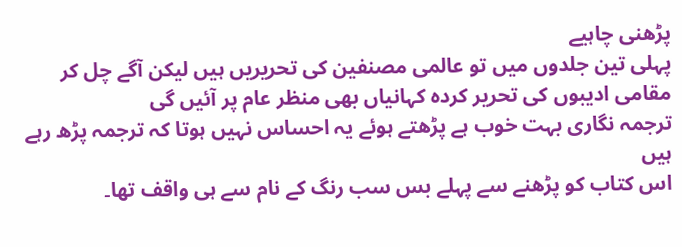پڑھنی چاہیے
پہلی تین جلدوں میں تو عالمی مصنفین کی تحریریں ہیں لیکن آگے چل کر مقامی ادیبوں کی تحریر کردہ کہانیاں بھی منظر عام پر آئیں گی
ترجمہ نگاری بہت خوب ہے پڑھتے ہوئے یہ احساس نہیں ہوتا کہ ترجمہ پڑھ رہے ہیں
اس کتاب کو پڑھنے سے پہلے بس سب رنگ کے نام سے ہی واقف تھا۔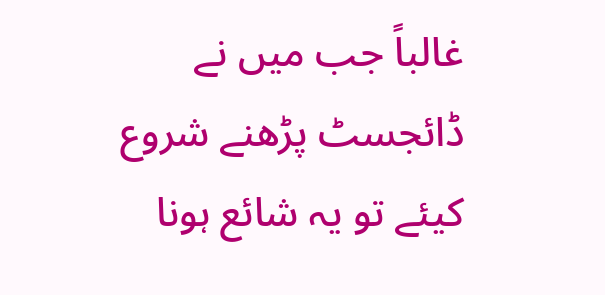غالباً جب میں نے ڈائجسٹ پڑھنے شروع کیئے تو یہ شائع ہونا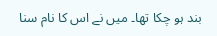بند ہو چکا تھا۔ میں نے اس کا نام سنا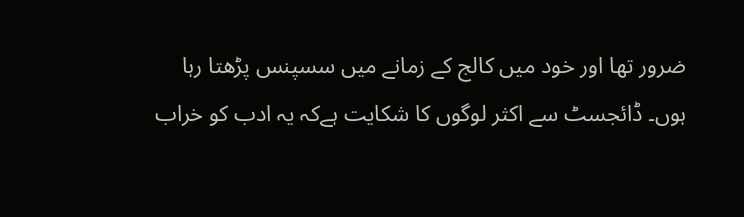ضرور تھا اور خود میں کالج کے زمانے میں سسپنس پڑھتا رہا ہوں۔ ڈائجسٹ سے اکثر لوگوں کا شکایت ہےکہ یہ ادب کو خراب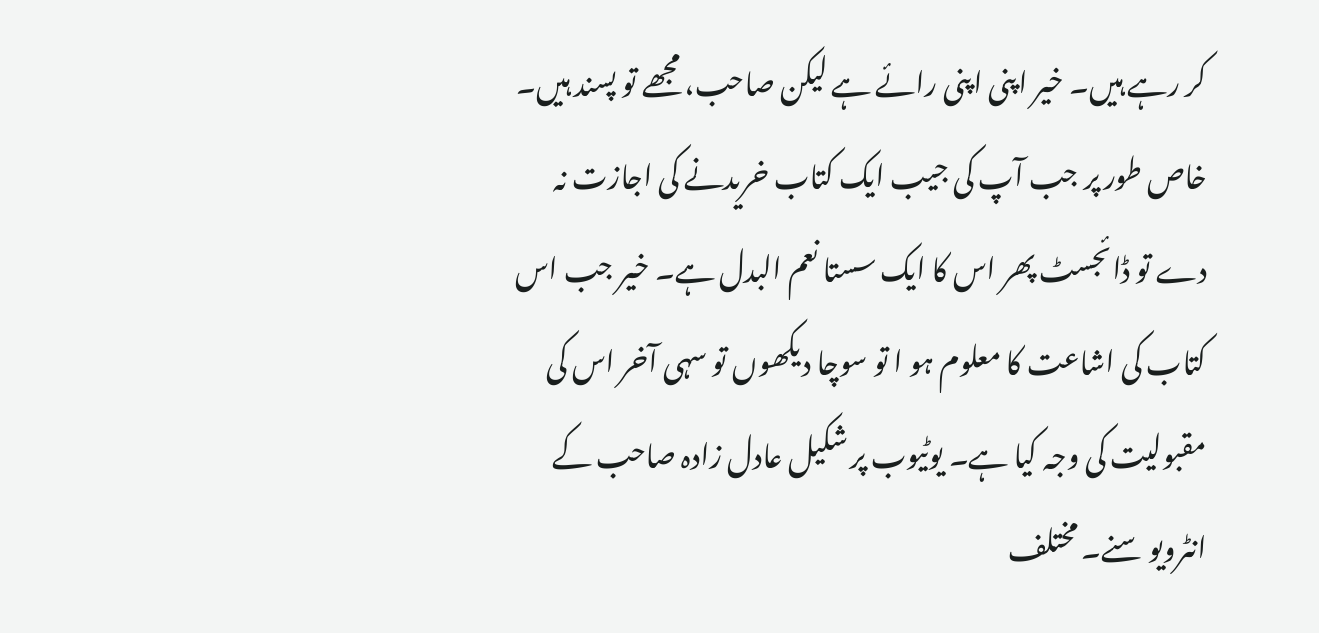کر رہے ہیں۔ خیر اپنی اپنی رائے ہے لیکن صاحب، مجھے تو پسند ہیں۔ خاص طور پر جب آپ کی جیب ایک کتاب خریدنے کی اجازت نہ دے تو ڈائجسٹ پھر اس کا ایک سستا نعم البدل ہے۔ خیر جب اس کتاب کی اشاعت کا معلوم ہو ا تو سوچا دیکھوں تو سہی آخر اس کی مقبولیت کی وجہ کیا ہے۔ یوٹیوب پر شکیل عادل زادہ صاحب کے انٹرویو سنے۔ مختلف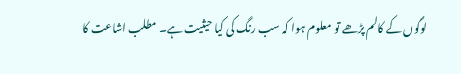لوگوں کے کالم پڑھے تو معلوم ہوا کہ سب رنگ کی کیا حیثیت ہے۔ مطلب اشاعت کا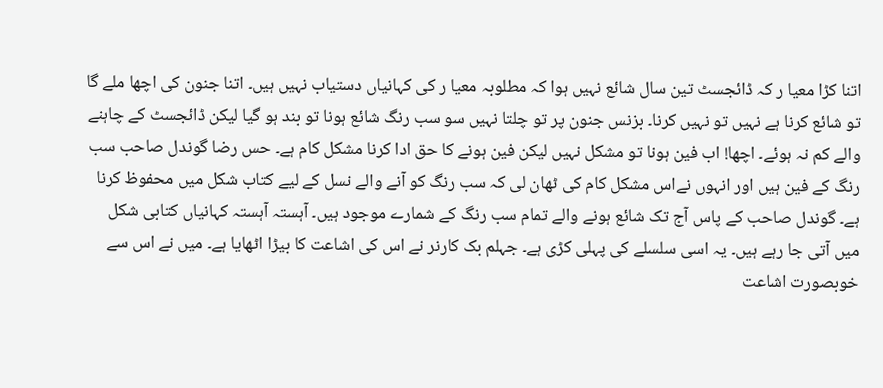اتنا کڑا معیا ر کہ ڈائجسٹ تین سال شائع نہیں ہوا کہ مطلوبہ معیا ر کی کہانیاں دستیاب نہیں ہیں۔ اتنا جنون کی اچھا ملے گا تو شائع کرنا ہے نہیں تو نہیں کرنا۔ بزنس جنون پر تو چلتا نہیں سو سب رنگ شائع ہونا تو بند ہو گیا لیکن ڈائجسٹ کے چاہنے والے کم نہ ہوئے۔ اچھا! اب فین ہونا تو مشکل نہیں لیکن فین ہونے کا حق ادا کرنا مشکل کام ہے۔ حس رضا گوندل صاحب سب رنگ کے فین ہیں اور انہوں نےاس مشکل کام کی ٹھان لی کہ سب رنگ کو آنے والے نسل کے لیے کتاب شکل میں محفوظ کرنا ہے۔ گوندل صاحب کے پاس آج تک شائع ہونے والے تمام سب رنگ کے شمارے موجود ہیں۔ آہستہ آہستہ کہانیاں کتابی شکل میں آتی جا رہے ہیں۔ یہ اسی سلسلے کی پہلی کڑی ہے۔ جہلم بک کارنر نے اس کی اشاعت کا بیڑا اٹھایا ہے۔ میں نے اس سے خوبصورت اشاعت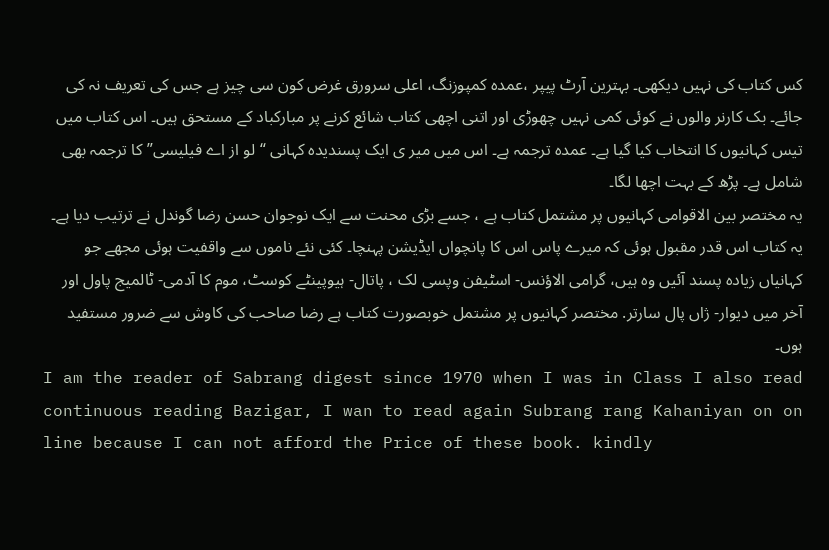کس کتاب کی نہیں دیکھی۔ بہترین آرٹ پیپر ،عمدہ کمپوزنگ، اعلی سرورق غرض کون سی چیز ہے جس کی تعریف نہ کی جائے۔ بک کارنر والوں نے کوئی کمی نہیں چھوڑی اور اتنی اچھی کتاب شائع کرنے پر مبارکباد کے مستحق ہیں۔ اس کتاب میں تیس کہانیوں کا انتخاب کیا گیا ہے۔ عمدہ ترجمہ ہے۔ اس میں میر ی ایک پسندیدہ کہانی “لو از اے فیلیسی” کا ترجمہ بھی شامل ہے۔ پڑھ کے بہت اچھا لگا۔
یہ مختصر بین الاقوامی کہانیوں پر مشتمل کتاب ہے ، جسے بڑی محنت سے ایک نوجوان حسن رضا گوندل نے ترتیب دیا ہے۔ یہ کتاب اس قدر مقبول ہوئی کہ میرے پاس اس کا پانچواں ایڈیشن پہنچا۔ کئی نئے ناموں سے واقفیت ہوئی مجھے جو کہانیاں زیادہ پسند آئیں وہ ہیں، گرامی الاؤنس- اسٹیفن وپسی لک ، پاتال- ہیوپینٹے کوسٹ، موم کا آدمی- ٹالمیج پاول اور آخر میں دیوار- ژاں پال سارتر. مختصر کہانیوں پر مشتمل خوبصورت کتاب ہے رضا صاحب کی کاوش سے ضرور مستفید ہوں۔
I am the reader of Sabrang digest since 1970 when I was in Class I also read continuous reading Bazigar, I wan to read again Subrang rang Kahaniyan on on line because I can not afford the Price of these book. kindly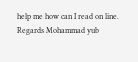help me how can I read on line. Regards Mohammad yub